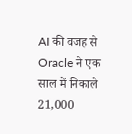AI की वजह से Oracle ने एक साल में निकाले 21,000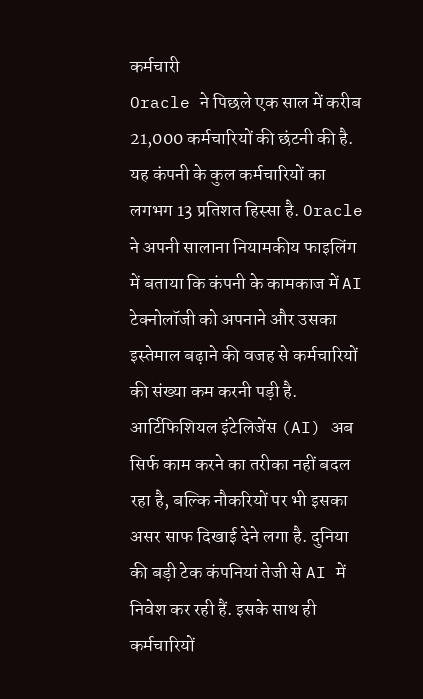कर्मचारी
Oracle ने पिछले एक साल में करीब 21,000 कर्मचारियों की छंटनी की है. यह कंपनी के कुल कर्मचारियों का लगभग 13 प्रतिशत हिस्सा है. Oracle ने अपनी सालाना नियामकीय फाइलिंग में बताया कि कंपनी के कामकाज में AI टेक्नोलॉजी को अपनाने और उसका इस्तेमाल बढ़ाने की वजह से कर्मचारियों की संख्या कम करनी पड़ी है.
आर्टिफिशियल इंटेलिजेंस (AI) अब सिर्फ काम करने का तरीका नहीं बदल रहा है, बल्कि नौकरियों पर भी इसका असर साफ दिखाई देने लगा है. दुनिया की बड़ी टेक कंपनियां तेजी से AI में निवेश कर रही हैं. इसके साथ ही कर्मचारियों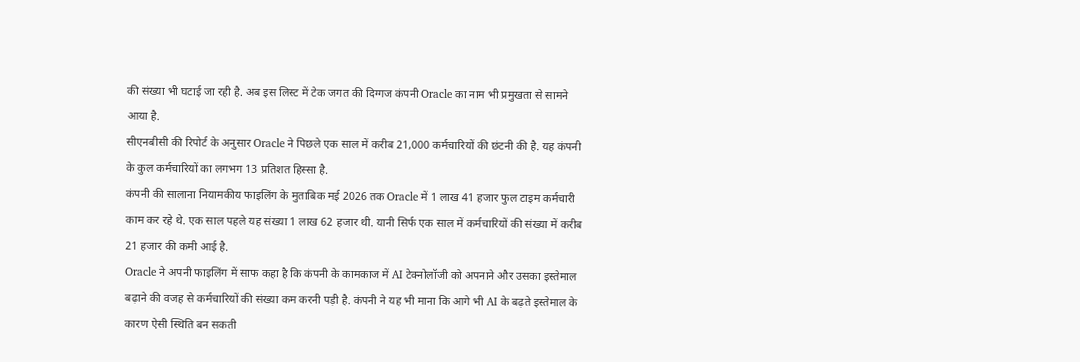की संख्या भी घटाई जा रही है. अब इस लिस्ट में टेक जगत की दिग्गज कंपनी Oracle का नाम भी प्रमुखता से सामने आया है.
सीएनबीसी की रिपोर्ट के अनुसार Oracle ने पिछले एक साल में करीब 21,000 कर्मचारियों की छंटनी की है. यह कंपनी के कुल कर्मचारियों का लगभग 13 प्रतिशत हिस्सा है.
कंपनी की सालाना नियामकीय फाइलिंग के मुताबिक मई 2026 तक Oracle में 1 लाख 41 हजार फुल टाइम कर्मचारी काम कर रहे थे. एक साल पहले यह संख्या 1 लाख 62 हजार थी. यानी सिर्फ एक साल में कर्मचारियों की संख्या में करीब 21 हजार की कमी आई है.
Oracle ने अपनी फाइलिंग में साफ कहा है कि कंपनी के कामकाज में AI टेक्नोलॉजी को अपनाने और उसका इस्तेमाल बढ़ाने की वजह से कर्मचारियों की संख्या कम करनी पड़ी है. कंपनी ने यह भी माना कि आगे भी AI के बढ़ते इस्तेमाल के कारण ऐसी स्थिति बन सकती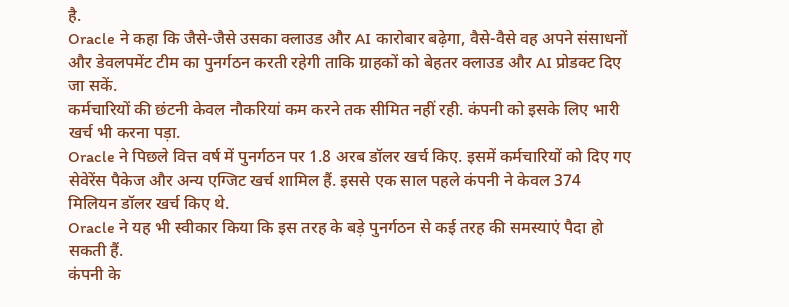है.
Oracle ने कहा कि जैसे-जैसे उसका क्लाउड और AI कारोबार बढ़ेगा, वैसे-वैसे वह अपने संसाधनों और डेवलपमेंट टीम का पुनर्गठन करती रहेगी ताकि ग्राहकों को बेहतर क्लाउड और AI प्रोडक्ट दिए जा सकें.
कर्मचारियों की छंटनी केवल नौकरियां कम करने तक सीमित नहीं रही. कंपनी को इसके लिए भारी खर्च भी करना पड़ा.
Oracle ने पिछले वित्त वर्ष में पुनर्गठन पर 1.8 अरब डॉलर खर्च किए. इसमें कर्मचारियों को दिए गए सेवेरेंस पैकेज और अन्य एग्जिट खर्च शामिल हैं. इससे एक साल पहले कंपनी ने केवल 374 मिलियन डॉलर खर्च किए थे.
Oracle ने यह भी स्वीकार किया कि इस तरह के बड़े पुनर्गठन से कई तरह की समस्याएं पैदा हो सकती हैं.
कंपनी के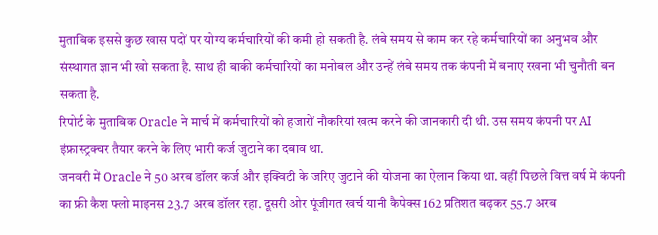मुताबिक इससे कुछ खास पदों पर योग्य कर्मचारियों की कमी हो सकती है. लंबे समय से काम कर रहे कर्मचारियों का अनुभव और संस्थागत ज्ञान भी खो सकता है. साथ ही बाकी कर्मचारियों का मनोबल और उन्हें लंबे समय तक कंपनी में बनाए रखना भी चुनौती बन सकता है.
रिपोर्ट के मुताबिक Oracle ने मार्च में कर्मचारियों को हजारों नौकरियां खत्म करने की जानकारी दी थी. उस समय कंपनी पर AI इंफ्रास्ट्रक्चर तैयार करने के लिए भारी कर्ज जुटाने का दबाव था.
जनवरी में Oracle ने 50 अरब डॉलर कर्ज और इक्विटी के जरिए जुटाने की योजना का ऐलान किया था. वहीं पिछले वित्त वर्ष में कंपनी का फ्री कैश फ्लो माइनस 23.7 अरब डॉलर रहा. दूसरी ओर पूंजीगत खर्च यानी कैपेक्स 162 प्रतिशत बढ़कर 55.7 अरब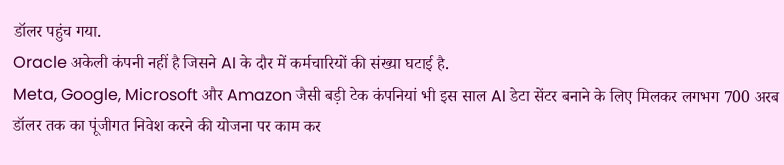डॉलर पहुंच गया.
Oracle अकेली कंपनी नहीं है जिसने AI के दौर में कर्मचारियों की संख्या घटाई है.
Meta, Google, Microsoft और Amazon जैसी बड़ी टेक कंपनियां भी इस साल AI डेटा सेंटर बनाने के लिए मिलकर लगभग 700 अरब डॉलर तक का पूंजीगत निवेश करने की योजना पर काम कर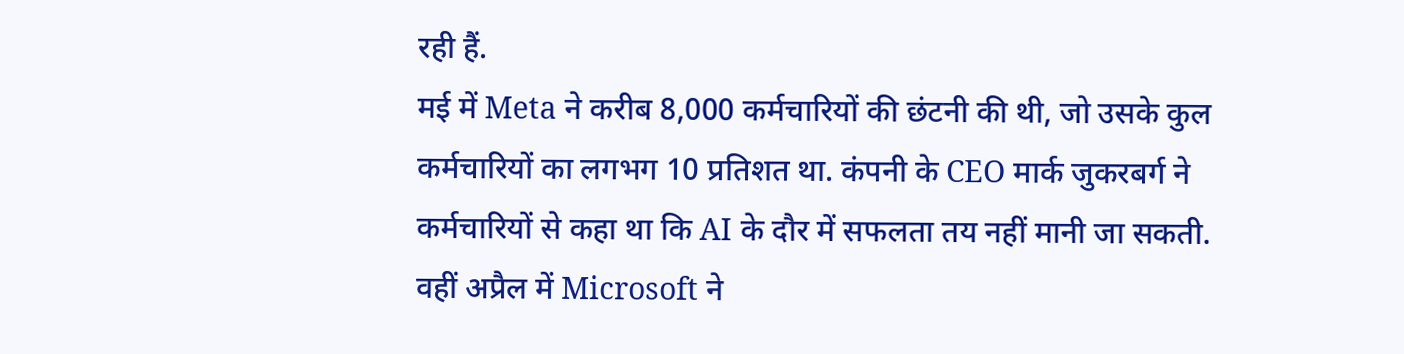रही हैं.
मई में Meta ने करीब 8,000 कर्मचारियों की छंटनी की थी, जो उसके कुल कर्मचारियों का लगभग 10 प्रतिशत था. कंपनी के CEO मार्क जुकरबर्ग ने कर्मचारियों से कहा था कि AI के दौर में सफलता तय नहीं मानी जा सकती.
वहीं अप्रैल में Microsoft ने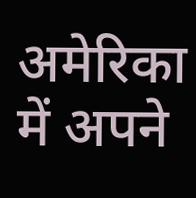अमेरिका में अपने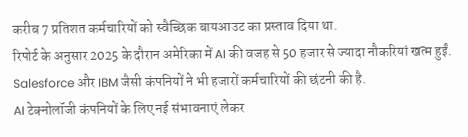करीब 7 प्रतिशत कर्मचारियों को स्वैच्छिक बायआउट का प्रस्ताव दिया था.
रिपोर्ट के अनुसार 2025 के दौरान अमेरिका में AI की वजह से 50 हजार से ज्यादा नौकरियां खत्म हुईं. Salesforce और IBM जैसी कंपनियों ने भी हजारों कर्मचारियों की छंटनी की है.
AI टेक्नोलॉजी कंपनियों के लिए नई संभावनाएं लेकर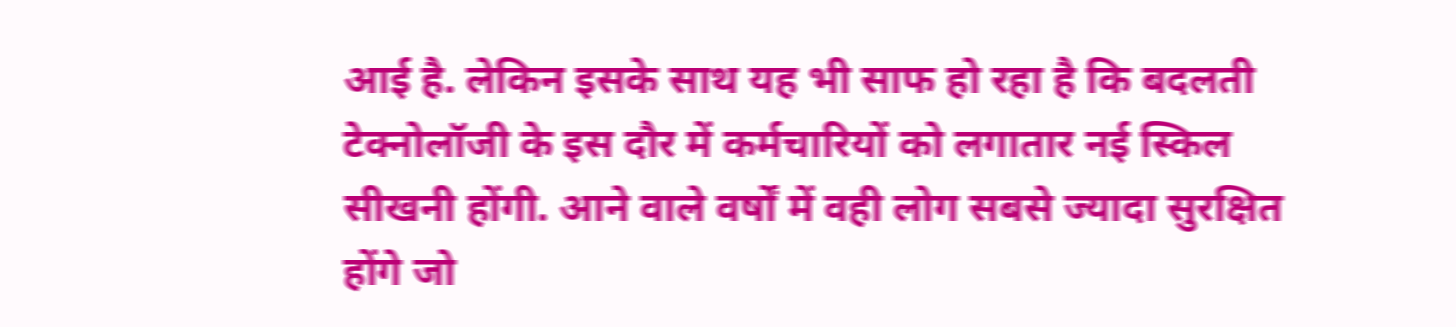आई है. लेकिन इसके साथ यह भी साफ हो रहा है कि बदलती टेक्नोलॉजी के इस दौर में कर्मचारियों को लगातार नई स्किल सीखनी होंगी. आने वाले वर्षों में वही लोग सबसे ज्यादा सुरक्षित होंगे जो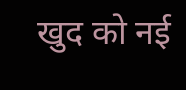खुद को नई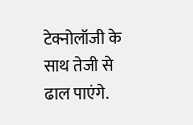टेक्नोलॉजी के साथ तेजी से ढाल पाएंगे.